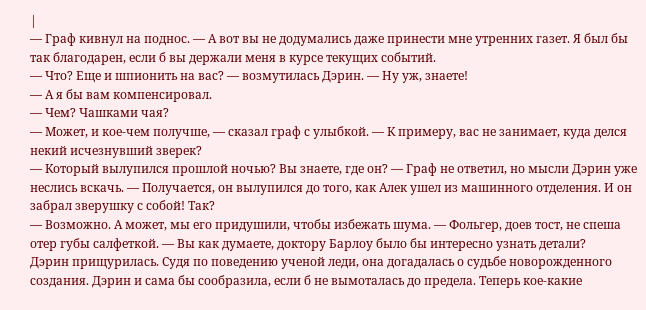|
— Граф кивнул на поднос. — А вот вы не додумались даже принести мне утренних газет. Я был бы так благодарен, если б вы держали меня в курсе текущих событий.
— Что? Еще и шпионить на вас? — возмутилась Дэрин. — Ну уж, знаете!
— А я бы вам компенсировал.
— Чем? Чашками чая?
— Может, и кое-чем получше, — сказал граф с улыбкой. — К примеру, вас не занимает, куда делся некий исчезнувший зверек?
— Который вылупился прошлой ночью? Вы знаете, где он? — Граф не ответил, но мысли Дэрин уже неслись вскачь. — Получается, он вылупился до того, как Алек ушел из машинного отделения. И он забрал зверушку с собой! Так?
— Возможно. А может, мы его придушили, чтобы избежать шума. — Фольгер, доев тост, не спеша отер губы салфеткой. — Вы как думаете, доктору Барлоу было бы интересно узнать детали?
Дэрин прищурилась. Судя по поведению ученой леди, она догадалась о судьбе новорожденного создания. Дэрин и сама бы сообразила, если б не вымоталась до предела. Теперь кое-какие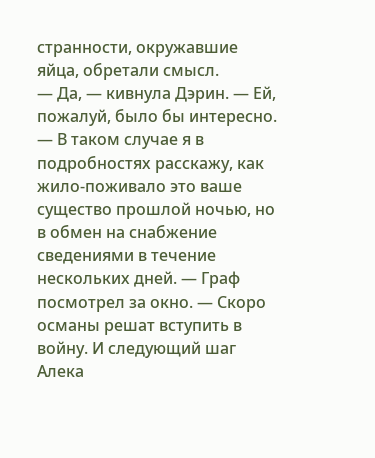странности, окружавшие яйца, обретали смысл.
— Да, — кивнула Дэрин. — Ей, пожалуй, было бы интересно.
— В таком случае я в подробностях расскажу, как жило-поживало это ваше существо прошлой ночью, но в обмен на снабжение сведениями в течение нескольких дней. — Граф посмотрел за окно. — Скоро османы решат вступить в войну. И следующий шаг Алека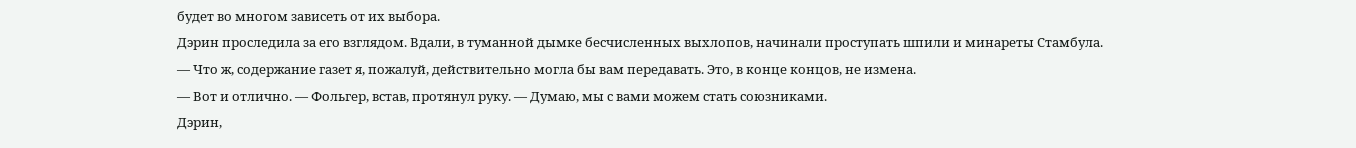будет во многом зависеть от их выбора.
Дэрин проследила за его взглядом. Вдали, в туманной дымке бесчисленных выхлопов, начинали проступать шпили и минареты Стамбула.
— Что ж, содержание газет я, пожалуй, действительно могла бы вам передавать. Это, в конце концов, не измена.
— Вот и отлично. — Фольгер, встав, протянул руку. — Думаю, мы с вами можем стать союзниками.
Дэрин,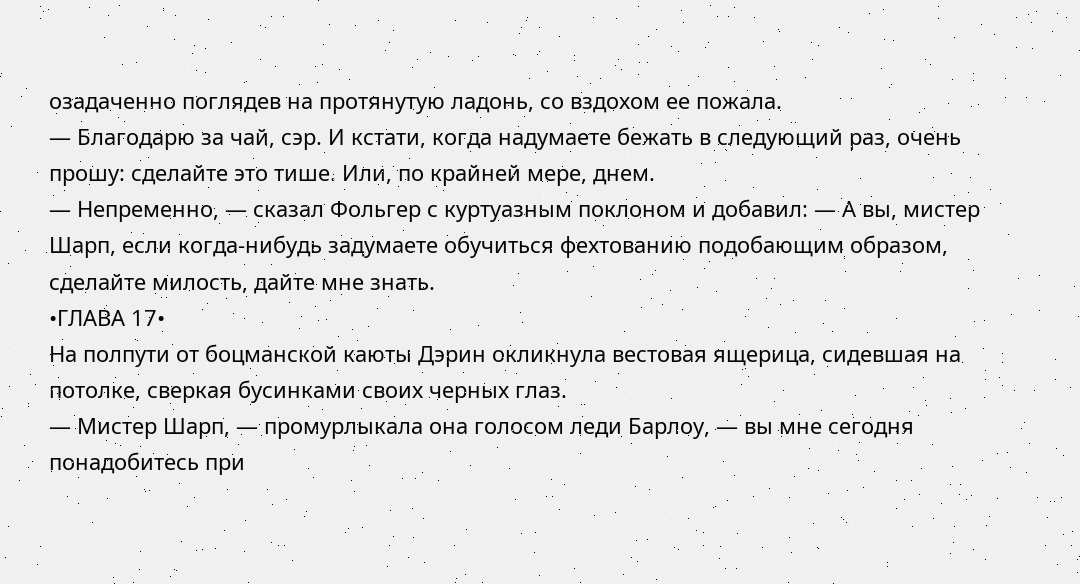озадаченно поглядев на протянутую ладонь, со вздохом ее пожала.
— Благодарю за чай, сэр. И кстати, когда надумаете бежать в следующий раз, очень прошу: сделайте это тише. Или, по крайней мере, днем.
— Непременно, — сказал Фольгер с куртуазным поклоном и добавил: — А вы, мистер Шарп, если когда-нибудь задумаете обучиться фехтованию подобающим образом, сделайте милость, дайте мне знать.
•ГЛАВА 17•
На полпути от боцманской каюты Дэрин окликнула вестовая ящерица, сидевшая на потолке, сверкая бусинками своих черных глаз.
— Мистер Шарп, — промурлыкала она голосом леди Барлоу, — вы мне сегодня понадобитесь при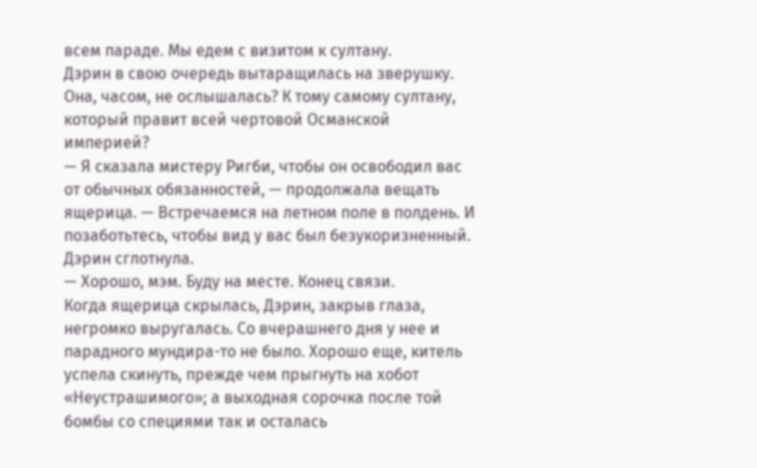всем параде. Мы едем с визитом к султану.
Дэрин в свою очередь вытаращилась на зверушку. Она, часом, не ослышалась? К тому самому султану, который правит всей чертовой Османской империей?
— Я сказала мистеру Ригби, чтобы он освободил вас от обычных обязанностей, — продолжала вещать ящерица. — Встречаемся на летном поле в полдень. И позаботьтесь, чтобы вид у вас был безукоризненный.
Дэрин сглотнула.
— Хорошо, мэм. Буду на месте. Конец связи.
Когда ящерица скрылась, Дэрин, закрыв глаза, негромко выругалась. Со вчерашнего дня у нее и парадного мундира-то не было. Хорошо еще, китель успела скинуть, прежде чем прыгнуть на хобот «Неустрашимого»; а выходная сорочка после той бомбы со специями так и осталась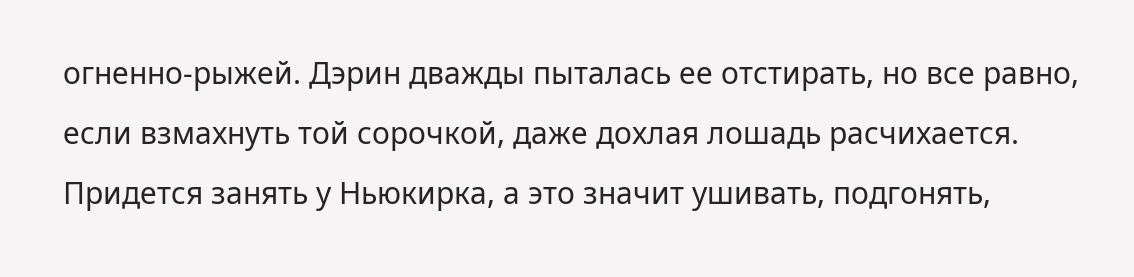огненно-рыжей. Дэрин дважды пыталась ее отстирать, но все равно, если взмахнуть той сорочкой, даже дохлая лошадь расчихается. Придется занять у Ньюкирка, а это значит ушивать, подгонять,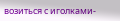возиться с иголками-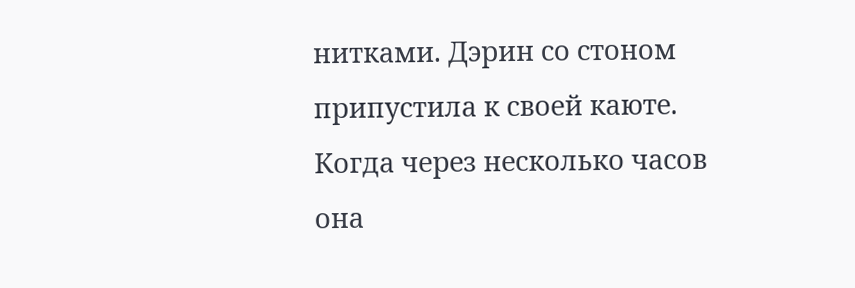нитками. Дэрин со стоном припустила к своей каюте.
Когда через несколько часов она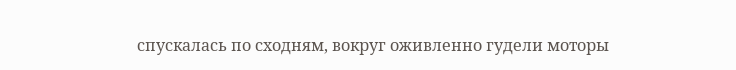спускалась по сходням, вокруг оживленно гудели моторы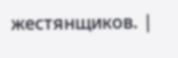жестянщиков. |